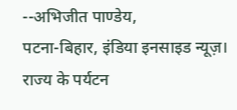--अभिजीत पाण्डेय,
पटना-बिहार, इंडिया इनसाइड न्यूज़।
राज्य के पर्यटन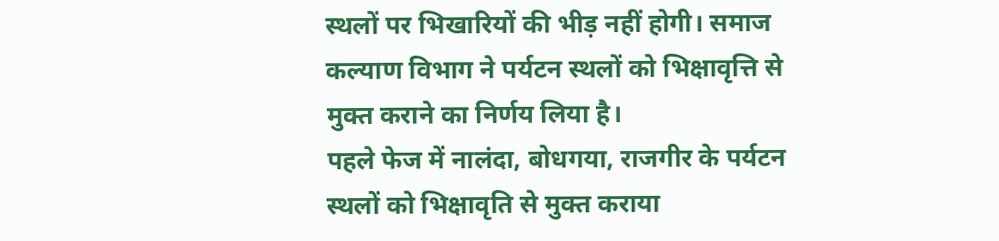स्थलों पर भिखारियों की भीड़ नहीं होगी। समाज कल्याण विभाग ने पर्यटन स्थलों को भिक्षावृत्ति से मुक्त कराने का निर्णय लिया है।
पहले फेज में नालंदा, बोधगया, राजगीर के पर्यटन स्थलों को भिक्षावृति से मुक्त कराया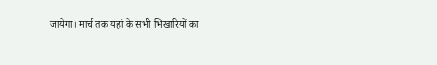जायेगा। मार्च तक यहां के सभी भिखारियों का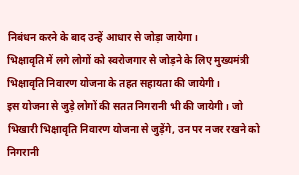निबंधन करने के बाद उन्हें आधार से जोड़ा जायेगा।
भिक्षावृति में लगे लोगों को स्वरोजगार से जोड़ने के लिए मुख्यमंत्री भिक्षावृति निवारण योजना के तहत सहायता की जायेगी।
इस योजना से जुड़े लोगों की सतत निगरानी भी की जायेगी। जो भिखारी भिक्षावृति निवारण योजना से जुड़ेंगे, उन पर नजर रखने को निगरानी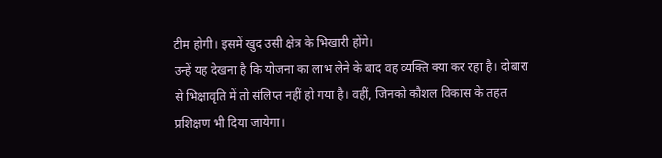टीम होगी। इसमें खुद उसी क्षेत्र के भिखारी होंगे।
उन्हें यह देखना है कि योजना का लाभ लेने के बाद वह व्यक्ति क्या कर रहा है। दोबारा से भिक्षावृति में तो संलिप्त नहीं हो गया है। वहीं, जिनको कौशल विकास के तहत प्रशिक्षण भी दिया जायेगा।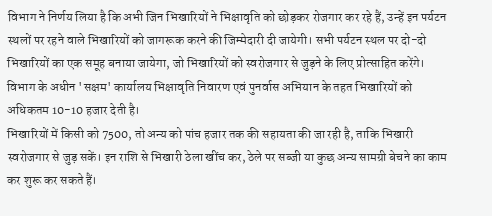विभाग ने निर्णय लिया है कि अभी जिन भिखारियों ने भिक्षावृति को छोड़कर रोजगार कर रहे हैं, उन्हें इन पर्यटन स्थलों पर रहने वाले भिखारियों को जागरूक करने की जिम्मेदारी दी जायेगी। सभी पर्यटन स्थल पर दो-दो भिखारियों का एक समूह बनाया जायेगा, जो भिखारियों को स्वरोजगार से जुड़ने के लिए प्रोत्साहित करेंगे।
विभाग के अधीन 'सक्षम' कार्यालय भिक्षावृति निवारण एवं पुनर्वास अभियान के तहत भिखारियों को अधिकतम 10-10 हजार देती है।
भिखारियों में किसी को 7500, तो अन्य को पांच हजार तक की सहायता की जा रही है, ताकि भिखारी स्वरोजगार से जुड़ सकें। इन राशि से भिखारी ठेला खींच कर, ठेले पर सब्जी या कुछ अन्य सामग्री बेचने का काम कर शुरू कर सकते हैं।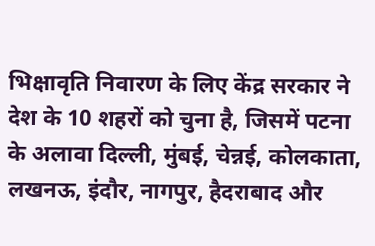भिक्षावृति निवारण के लिए केंद्र सरकार ने देश के 10 शहरों को चुना है, जिसमें पटना के अलावा दिल्ली, मुंबई, चेन्नई, कोलकाता, लखनऊ, इंदौर, नागपुर, हैदराबाद और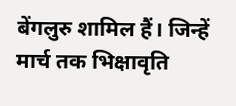बेंगलुरु शामिल हैं। जिन्हें मार्च तक भिक्षावृति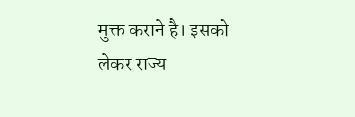मुक्त कराने है। इसको लेकर राज्य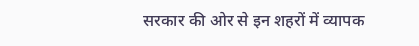सरकार की ओर से इन शहरों में व्यापक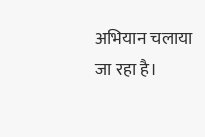अभियान चलाया जा रहा है।